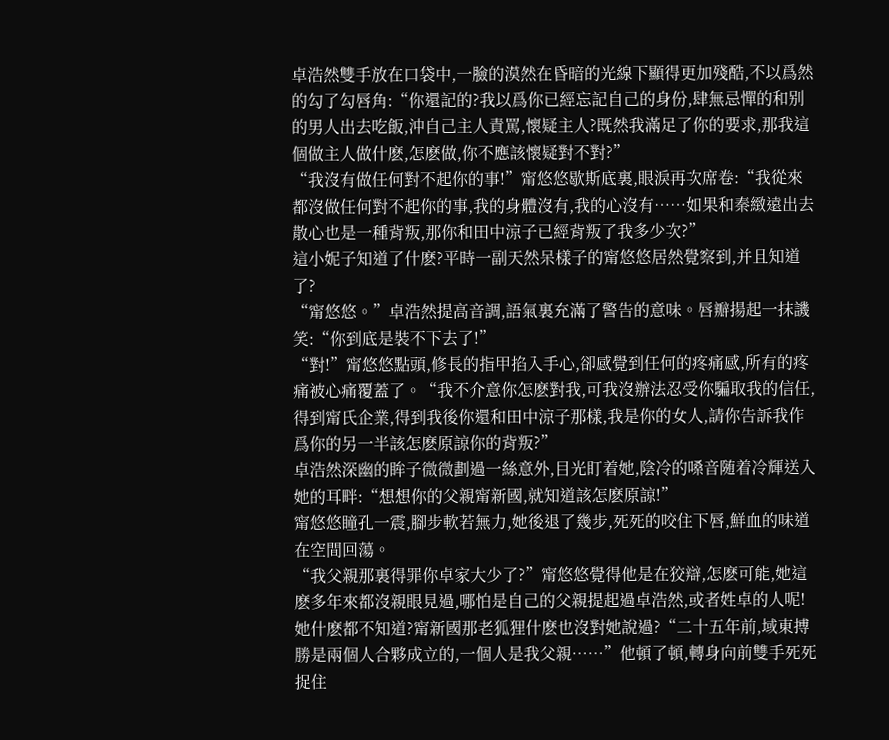卓浩然雙手放在口袋中,一臉的漠然在昏暗的光線下顯得更加殘酷,不以爲然的勾了勾唇角:“你還記的?我以爲你已經忘記自己的身份,肆無忌憚的和别的男人出去吃飯,沖自己主人責罵,懷疑主人?既然我滿足了你的要求,那我這個做主人做什麽,怎麽做,你不應該懷疑對不對?”
“我沒有做任何對不起你的事!”甯悠悠歇斯底裏,眼淚再次席卷:“我從來都沒做任何對不起你的事,我的身體沒有,我的心沒有……如果和秦緻遠出去散心也是一種背叛,那你和田中涼子已經背叛了我多少次?”
這小妮子知道了什麽?平時一副天然呆樣子的甯悠悠居然覺察到,并且知道了?
“甯悠悠。”卓浩然提高音調,語氣裏充滿了警告的意味。唇瓣揚起一抹譏笑:“你到底是裝不下去了!”
“對!”甯悠悠點頭,修長的指甲掐入手心,卻感覺到任何的疼痛感,所有的疼痛被心痛覆蓋了。“我不介意你怎麽對我,可我沒辦法忍受你騙取我的信任,得到甯氏企業,得到我後你還和田中涼子那樣,我是你的女人,請你告訴我作爲你的另一半該怎麽原諒你的背叛?”
卓浩然深幽的眸子微微劃過一絲意外,目光盯着她,陰冷的嗓音随着冷輝送入她的耳畔:“想想你的父親甯新國,就知道該怎麽原諒!”
甯悠悠瞳孔一震,腳步軟若無力,她後退了幾步,死死的咬住下唇,鮮血的味道在空間回蕩。
“我父親那裏得罪你卓家大少了?”甯悠悠覺得他是在狡辯,怎麽可能,她這麽多年來都沒親眼見過,哪怕是自己的父親提起過卓浩然,或者姓卓的人呢!
她什麽都不知道?甯新國那老狐狸什麽也沒對她說過?“二十五年前,域東搏勝是兩個人合夥成立的,一個人是我父親……”他頓了頓,轉身向前雙手死死捉住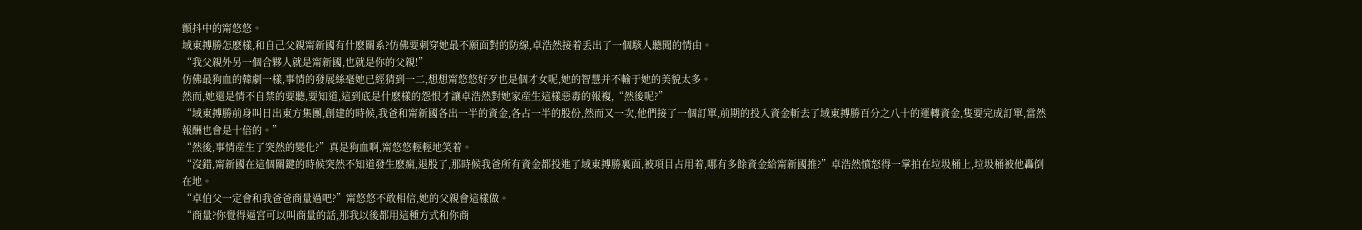顫抖中的甯悠悠。
域東搏勝怎麽樣,和自己父親甯新國有什麽關系?仿佛要刺穿她最不願面對的防線,卓浩然接着丢出了一個駭人聽聞的情由。
“我父親外另一個合夥人就是甯新國,也就是你的父親!”
仿佛最狗血的韓劇一樣,事情的發展絲毫她已經猜到一二,想想甯悠悠好歹也是個才女呢,她的智慧并不輸于她的美貌太多。
然而,她還是情不自禁的要聽,要知道,這到底是什麽樣的怨恨才讓卓浩然對她家産生這樣惡毒的報複,“然後呢?”
“域東搏勝前身叫日出東方集團,創建的時候,我爸和甯新國各出一半的資金,各占一半的股份,然而又一次,他們接了一個訂單,前期的投入資金斬去了域東搏勝百分之八十的運轉資金,隻要完成訂單,當然報酬也會是十倍的。”
“然後,事情産生了突然的變化?”真是狗血啊,甯悠悠輕輕地笑着。
“沒錯,甯新國在這個關鍵的時候突然不知道發生麽瘋,退股了,那時候我爸所有資金都投進了域東搏勝裏面,被項目占用着,哪有多餘資金給甯新國推?”卓浩然憤怒得一掌拍在垃圾桶上,垃圾桶被他轟倒在地。
“卓伯父一定會和我爸爸商量過吧?”甯悠悠不敢相信,她的父親會這樣做。
“商量?你覺得逼宮可以叫商量的話,那我以後都用這種方式和你商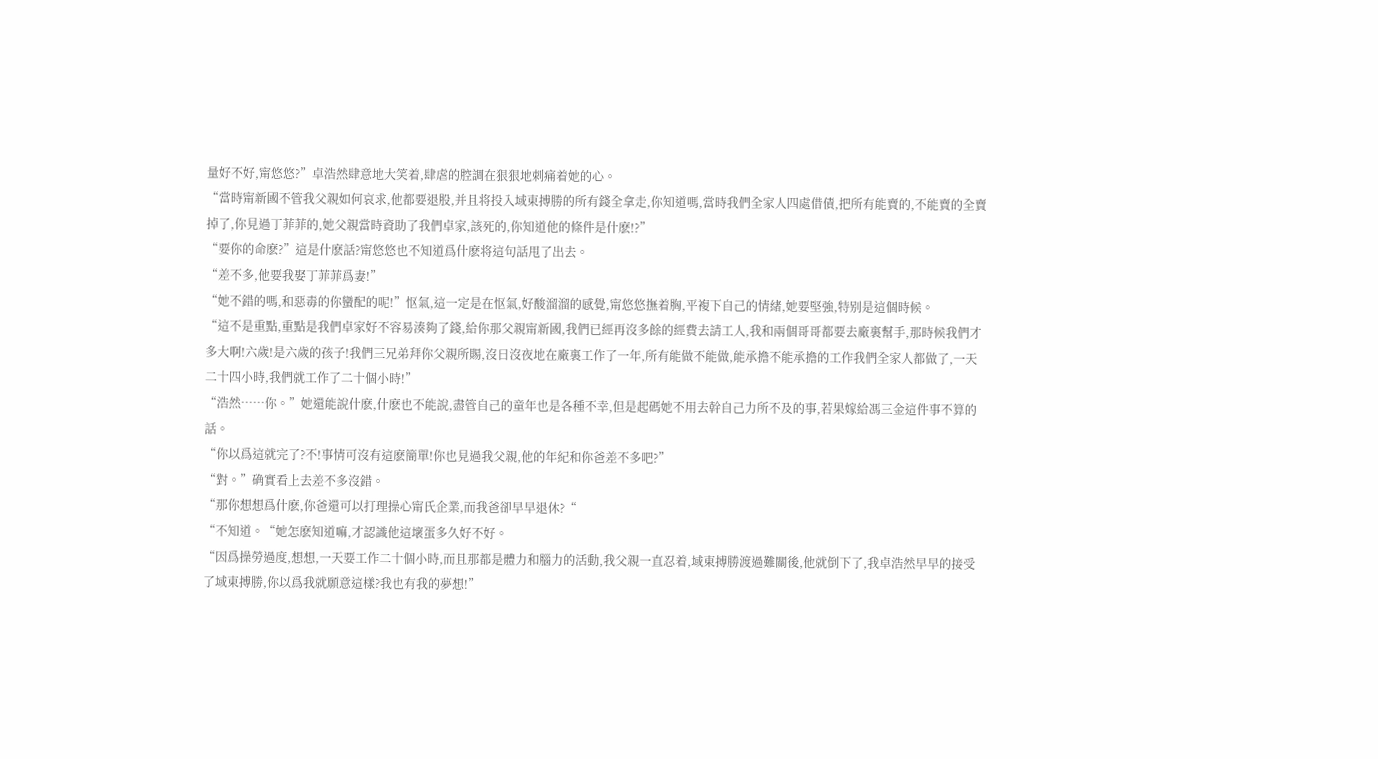量好不好,甯悠悠?”卓浩然肆意地大笑着,肆虐的腔調在狠狠地刺痛着她的心。
“當時甯新國不管我父親如何哀求,他都要退股,并且将投入域東搏勝的所有錢全拿走,你知道嗎,當時我們全家人四處借債,把所有能賣的,不能賣的全賣掉了,你見過丁菲菲的,她父親當時資助了我們卓家,該死的,你知道他的條件是什麽!?”
“要你的命麽?”這是什麽話?甯悠悠也不知道爲什麽将這句話甩了出去。
“差不多,他要我娶丁菲菲爲妻!”
“她不錯的嗎,和惡毒的你蠻配的呢!”怄氣,這一定是在怄氣,好酸溜溜的感覺,甯悠悠撫着胸,平複下自己的情緒,她要堅強,特别是這個時候。
“這不是重點,重點是我們卓家好不容易湊夠了錢,給你那父親甯新國,我們已經再沒多餘的經費去請工人,我和兩個哥哥都要去廠裏幫手,那時候我們才多大啊!六歲!是六歲的孩子!我們三兄弟拜你父親所賜,沒日沒夜地在廠裏工作了一年,所有能做不能做,能承擔不能承擔的工作我們全家人都做了,一天二十四小時,我們就工作了二十個小時!”
“浩然……你。”她還能說什麽,什麽也不能說,盡管自己的童年也是各種不幸,但是起碼她不用去幹自己力所不及的事,若果嫁給馮三金這件事不算的話。
“你以爲這就完了?不!事情可沒有這麽簡單!你也見過我父親,他的年紀和你爸差不多吧?”
“對。”确實看上去差不多沒錯。
“那你想想爲什麽,你爸還可以打理操心甯氏企業,而我爸卻早早退休?“
“不知道。“她怎麽知道嘛,才認識他這壞蛋多久好不好。
“因爲操勞過度,想想,一天要工作二十個小時,而且那都是體力和腦力的活動,我父親一直忍着,域東搏勝渡過難關後,他就倒下了,我卓浩然早早的接受了域東搏勝,你以爲我就願意這樣?我也有我的夢想!”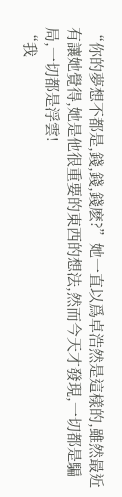“你的夢想不都是,錢,錢,錢麽?”她一直以爲卓浩然是這樣的,雖然最近有讓她覺得,她是他很重要的東西的想法,然而今天才發現,一切都是騙局,一切都是浮雲!
“我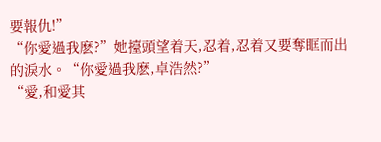要報仇!”
“你愛過我麽?”她擡頭望着天,忍着,忍着又要奪眶而出的淚水。“你愛過我麽,卓浩然?”
“愛,和愛其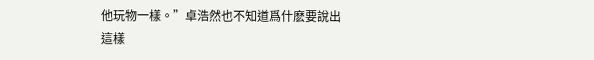他玩物一樣。”卓浩然也不知道爲什麽要說出這樣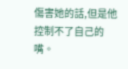傷害她的話,但是他控制不了自己的嘴。